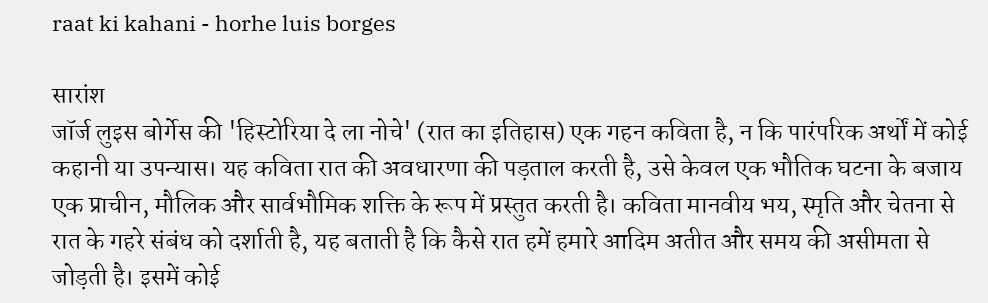raat ki kahani - horhe luis borges

सारांश
जॉर्ज लुइस बोर्गेस की 'हिस्टोरिया दे ला नोचे' (रात का इतिहास) एक गहन कविता है, न कि पारंपरिक अर्थों में कोई कहानी या उपन्यास। यह कविता रात की अवधारणा की पड़ताल करती है, उसे केवल एक भौतिक घटना के बजाय एक प्राचीन, मौलिक और सार्वभौमिक शक्ति के रूप में प्रस्तुत करती है। कविता मानवीय भय, स्मृति और चेतना से रात के गहरे संबंध को दर्शाती है, यह बताती है कि कैसे रात हमें हमारे आदिम अतीत और समय की असीमता से जोड़ती है। इसमें कोई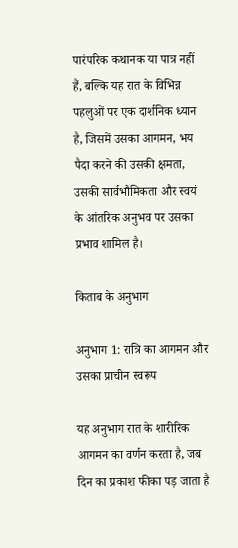पारंपरिक कथानक या पात्र नहीं हैं, बल्कि यह रात के विभिन्न पहलुओं पर एक दार्शनिक ध्यान है, जिसमें उसका आगमन, भय पैदा करने की उसकी क्षमता, उसकी सार्वभौमिकता और स्वयं के आंतरिक अनुभव पर उसका प्रभाव शामिल है।

किताब के अनुभाग

अनुभाग 1: रात्रि का आगमन और उसका प्राचीन स्वरूप

यह अनुभाग रात के शारीरिक आगमन का वर्णन करता है, जब दिन का प्रकाश फीका पड़ जाता है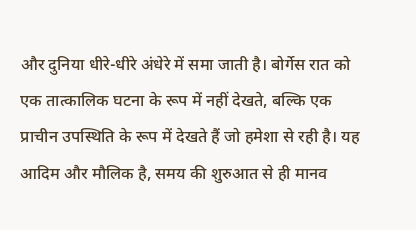और दुनिया धीरे-धीरे अंधेरे में समा जाती है। बोर्गेस रात को एक तात्कालिक घटना के रूप में नहीं देखते, बल्कि एक प्राचीन उपस्थिति के रूप में देखते हैं जो हमेशा से रही है। यह आदिम और मौलिक है, समय की शुरुआत से ही मानव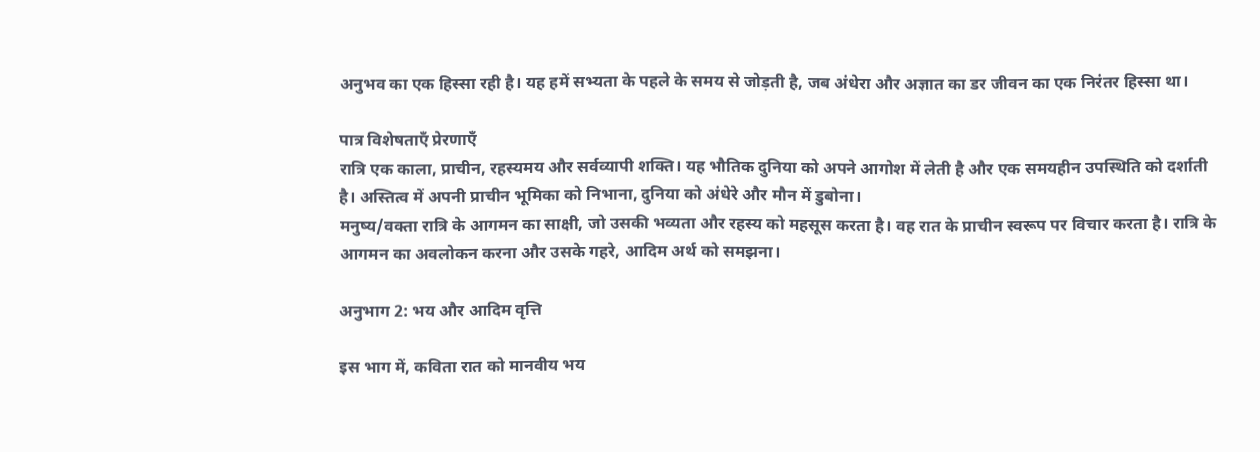अनुभव का एक हिस्सा रही है। यह हमें सभ्यता के पहले के समय से जोड़ती है, जब अंधेरा और अज्ञात का डर जीवन का एक निरंतर हिस्सा था।

पात्र विशेषताएँ प्रेरणाएँ
रात्रि एक काला, प्राचीन, रहस्यमय और सर्वव्यापी शक्ति। यह भौतिक दुनिया को अपने आगोश में लेती है और एक समयहीन उपस्थिति को दर्शाती है। अस्तित्व में अपनी प्राचीन भूमिका को निभाना, दुनिया को अंधेरे और मौन में डुबोना।
मनुष्य/वक्ता रात्रि के आगमन का साक्षी, जो उसकी भव्यता और रहस्य को महसूस करता है। वह रात के प्राचीन स्वरूप पर विचार करता है। रात्रि के आगमन का अवलोकन करना और उसके गहरे, आदिम अर्थ को समझना।

अनुभाग 2: भय और आदिम वृत्ति

इस भाग में, कविता रात को मानवीय भय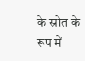के स्रोत के रूप में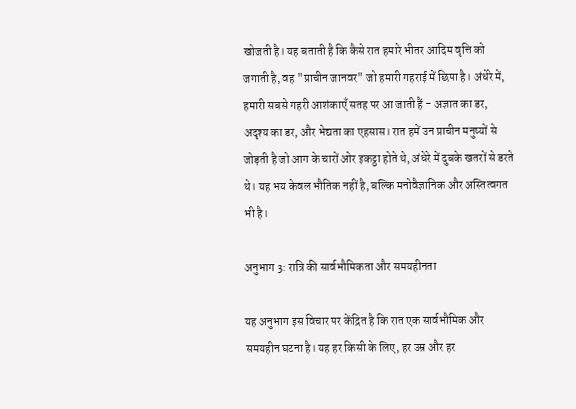खोजती है। यह बताती है कि कैसे रात हमारे भीतर आदिम वृत्ति को जगाती है, वह "प्राचीन जानवर" जो हमारी गहराई में छिपा है। अंधेरे में, हमारी सबसे गहरी आशंकाएँ सतह पर आ जाती हैं - अज्ञात का डर, अदृश्य का डर, और भेद्यता का एहसास। रात हमें उन प्राचीन मनुष्यों से जोड़ती है जो आग के चारों ओर इकट्ठा होते थे, अंधेरे में दुबके खतरों से डरते थे। यह भय केवल भौतिक नहीं है, बल्कि मनोवैज्ञानिक और अस्तित्वगत भी है।

अनुभाग 3: रात्रि की सार्वभौमिकता और समयहीनता

यह अनुभाग इस विचार पर केंद्रित है कि रात एक सार्वभौमिक और समयहीन घटना है। यह हर किसी के लिए, हर उम्र और हर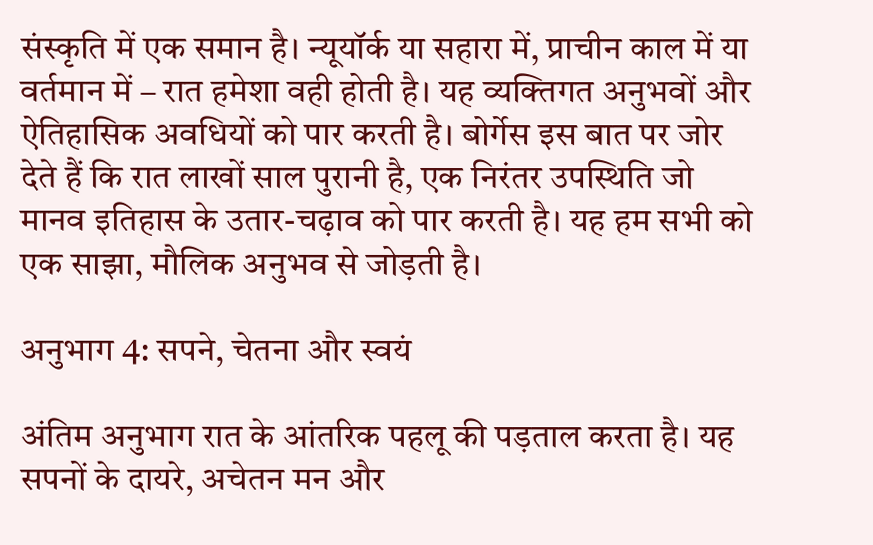संस्कृति में एक समान है। न्यूयॉर्क या सहारा में, प्राचीन काल में या वर्तमान में – रात हमेशा वही होती है। यह व्यक्तिगत अनुभवों और ऐतिहासिक अवधियों को पार करती है। बोर्गेस इस बात पर जोर देते हैं कि रात लाखों साल पुरानी है, एक निरंतर उपस्थिति जो मानव इतिहास के उतार-चढ़ाव को पार करती है। यह हम सभी को एक साझा, मौलिक अनुभव से जोड़ती है।

अनुभाग 4: सपने, चेतना और स्वयं

अंतिम अनुभाग रात के आंतरिक पहलू की पड़ताल करता है। यह सपनों के दायरे, अचेतन मन और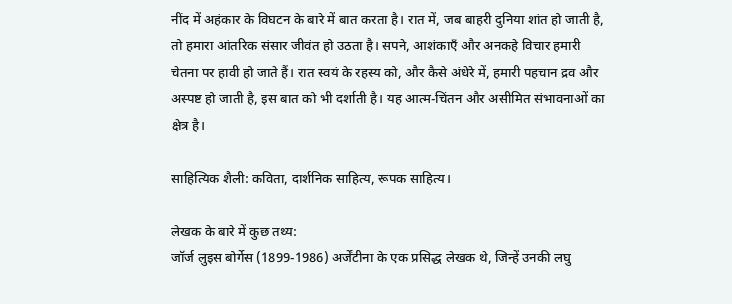नींद में अहंकार के विघटन के बारे में बात करता है। रात में, जब बाहरी दुनिया शांत हो जाती है, तो हमारा आंतरिक संसार जीवंत हो उठता है। सपने, आशंकाएँ और अनकहे विचार हमारी चेतना पर हावी हो जाते हैं। रात स्वयं के रहस्य को, और कैसे अंधेरे में, हमारी पहचान द्रव और अस्पष्ट हो जाती है, इस बात को भी दर्शाती है। यह आत्म-चिंतन और असीमित संभावनाओं का क्षेत्र है।

साहित्यिक शैली: कविता, दार्शनिक साहित्य, रूपक साहित्य।

लेखक के बारे में कुछ तथ्य:
जॉर्ज लुइस बोर्गेस (1899-1986) अर्जेंटीना के एक प्रसिद्ध लेखक थे, जिन्हें उनकी लघु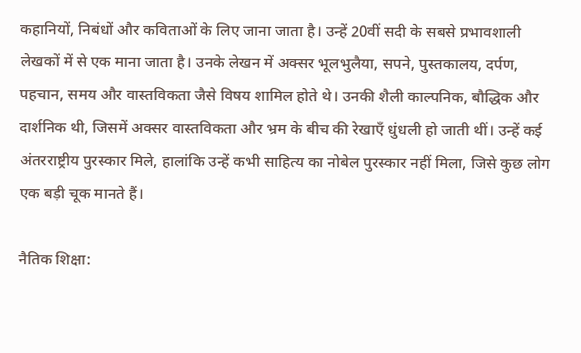कहानियों, निबंधों और कविताओं के लिए जाना जाता है। उन्हें 20वीं सदी के सबसे प्रभावशाली लेखकों में से एक माना जाता है। उनके लेखन में अक्सर भूलभुलैया, सपने, पुस्तकालय, दर्पण, पहचान, समय और वास्तविकता जैसे विषय शामिल होते थे। उनकी शैली काल्पनिक, बौद्धिक और दार्शनिक थी, जिसमें अक्सर वास्तविकता और भ्रम के बीच की रेखाएँ धुंधली हो जाती थीं। उन्हें कई अंतरराष्ट्रीय पुरस्कार मिले, हालांकि उन्हें कभी साहित्य का नोबेल पुरस्कार नहीं मिला, जिसे कुछ लोग एक बड़ी चूक मानते हैं।

नैतिक शिक्षा: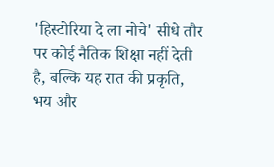'हिस्टोरिया दे ला नोचे' सीधे तौर पर कोई नैतिक शिक्षा नहीं देती है, बल्कि यह रात की प्रकृति, भय और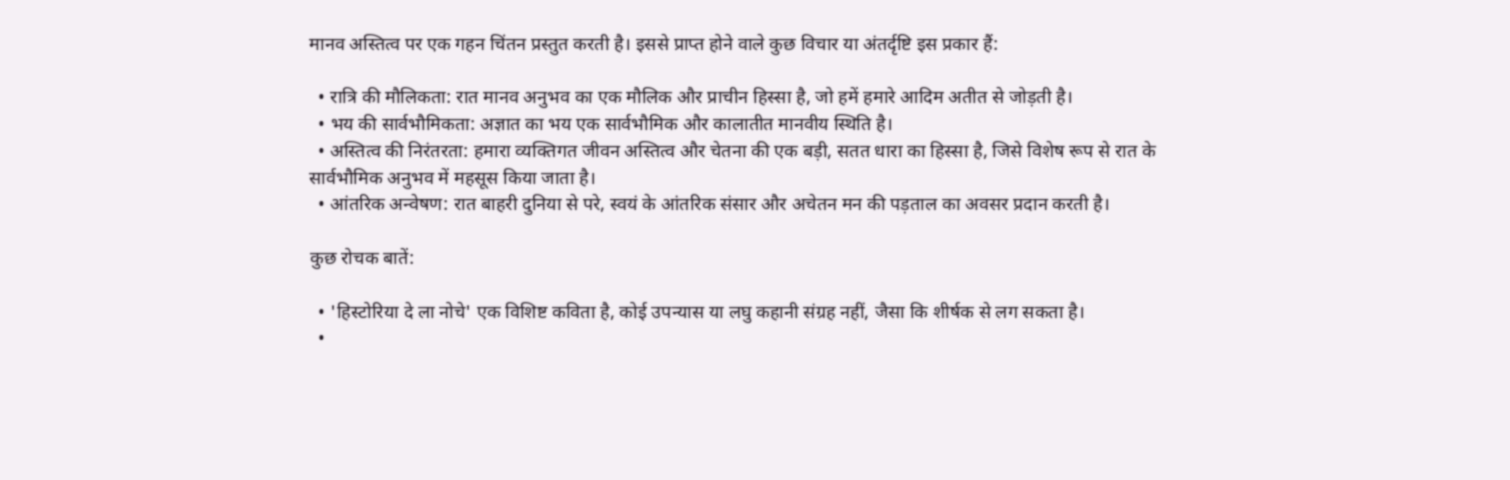मानव अस्तित्व पर एक गहन चिंतन प्रस्तुत करती है। इससे प्राप्त होने वाले कुछ विचार या अंतर्दृष्टि इस प्रकार हैं:

  • रात्रि की मौलिकता: रात मानव अनुभव का एक मौलिक और प्राचीन हिस्सा है, जो हमें हमारे आदिम अतीत से जोड़ती है।
  • भय की सार्वभौमिकता: अज्ञात का भय एक सार्वभौमिक और कालातीत मानवीय स्थिति है।
  • अस्तित्व की निरंतरता: हमारा व्यक्तिगत जीवन अस्तित्व और चेतना की एक बड़ी, सतत धारा का हिस्सा है, जिसे विशेष रूप से रात के सार्वभौमिक अनुभव में महसूस किया जाता है।
  • आंतरिक अन्वेषण: रात बाहरी दुनिया से परे, स्वयं के आंतरिक संसार और अचेतन मन की पड़ताल का अवसर प्रदान करती है।

कुछ रोचक बातें:

  • 'हिस्टोरिया दे ला नोचे' एक विशिष्ट कविता है, कोई उपन्यास या लघु कहानी संग्रह नहीं, जैसा कि शीर्षक से लग सकता है।
  •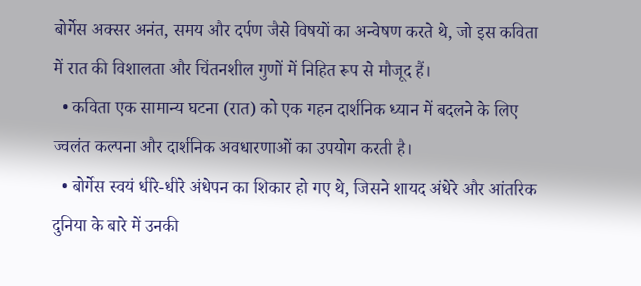बोर्गेस अक्सर अनंत, समय और दर्पण जैसे विषयों का अन्वेषण करते थे, जो इस कविता में रात की विशालता और चिंतनशील गुणों में निहित रूप से मौजूद हैं।
  • कविता एक सामान्य घटना (रात) को एक गहन दार्शनिक ध्यान में बदलने के लिए ज्वलंत कल्पना और दार्शनिक अवधारणाओं का उपयोग करती है।
  • बोर्गेस स्वयं धीरे-धीरे अंधेपन का शिकार हो गए थे, जिसने शायद अंधेरे और आंतरिक दुनिया के बारे में उनकी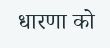धारणा को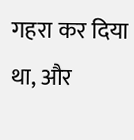गहरा कर दिया था, और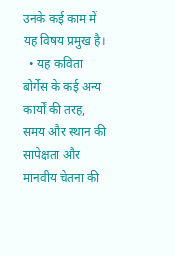उनके कई काम में यह विषय प्रमुख है।
  • यह कविता बोर्गेस के कई अन्य कार्यों की तरह, समय और स्थान की सापेक्षता और मानवीय चेतना की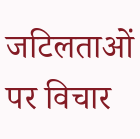जटिलताओं पर विचार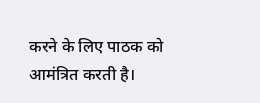करने के लिए पाठक को आमंत्रित करती है।